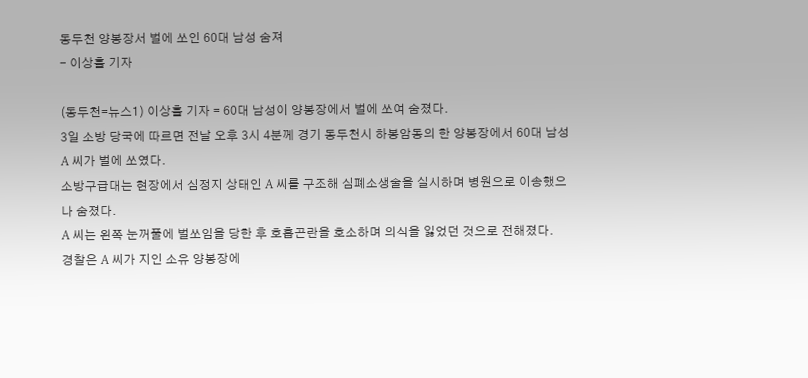동두천 양봉장서 벌에 쏘인 60대 남성 숨져
- 이상휼 기자

(동두천=뉴스1) 이상휼 기자 = 60대 남성이 양봉장에서 벌에 쏘여 숨졌다.
3일 소방 당국에 따르면 전날 오후 3시 4분께 경기 동두천시 하봉암동의 한 양봉장에서 60대 남성 A 씨가 벌에 쏘였다.
소방구급대는 현장에서 심정지 상태인 A 씨를 구조해 심폐소생술을 실시하며 병원으로 이송했으나 숨졌다.
A 씨는 왼쪽 눈꺼풀에 벌쏘임을 당한 후 호흡곤란을 호소하며 의식을 잃었던 것으로 전해졌다.
경찰은 A 씨가 지인 소유 양봉장에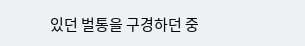있던 벌통을 구경하던 중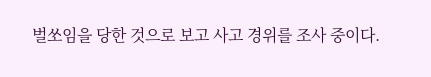벌쏘임을 당한 것으로 보고 사고 경위를 조사 중이다.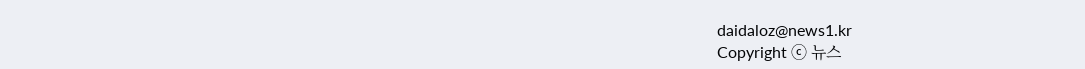daidaloz@news1.kr
Copyright ⓒ 뉴스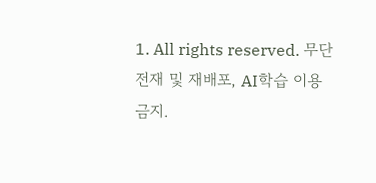1. All rights reserved. 무단 전재 및 재배포, AI학습 이용금지.